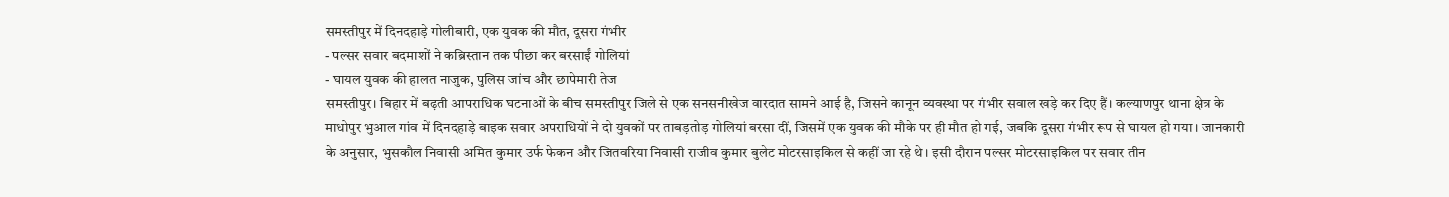समस्तीपुर में दिनदहाड़े गोलीबारी, एक युवक की मौत, दूसरा गंभीर
- पल्सर सवार बदमाशों ने कब्रिस्तान तक पीछा कर बरसाईं गोलियां
- घायल युवक की हालत नाजुक, पुलिस जांच और छापेमारी तेज
समस्तीपुर। बिहार में बढ़ती आपराधिक घटनाओं के बीच समस्तीपुर जिले से एक सनसनीखेज वारदात सामने आई है, जिसने कानून व्यवस्था पर गंभीर सवाल खड़े कर दिए हैं। कल्याणपुर थाना क्षेत्र के माधोपुर भुआल गांव में दिनदहाड़े बाइक सवार अपराधियों ने दो युवकों पर ताबड़तोड़ गोलियां बरसा दीं, जिसमें एक युवक की मौके पर ही मौत हो गई, जबकि दूसरा गंभीर रूप से घायल हो गया। जानकारी के अनुसार, भुसकौल निवासी अमित कुमार उर्फ फेकन और जितवरिया निवासी राजीव कुमार बुलेट मोटरसाइकिल से कहीं जा रहे थे। इसी दौरान पल्सर मोटरसाइकिल पर सवार तीन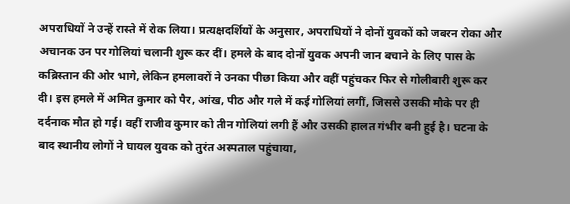अपराधियों ने उन्हें रास्ते में रोक लिया। प्रत्यक्षदर्शियों के अनुसार, अपराधियों ने दोनों युवकों को जबरन रोका और अचानक उन पर गोलियां चलानी शुरू कर दीं। हमले के बाद दोनों युवक अपनी जान बचाने के लिए पास के कब्रिस्तान की ओर भागे, लेकिन हमलावरों ने उनका पीछा किया और वहीं पहुंचकर फिर से गोलीबारी शुरू कर दी। इस हमले में अमित कुमार को पैर, आंख, पीठ और गले में कई गोलियां लगीं, जिससे उसकी मौके पर ही दर्दनाक मौत हो गई। वहीं राजीव कुमार को तीन गोलियां लगी हैं और उसकी हालत गंभीर बनी हुई है। घटना के बाद स्थानीय लोगों ने घायल युवक को तुरंत अस्पताल पहुंचाया,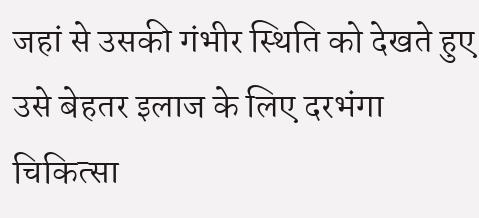जहां से उसकी गंभीर स्थिति को देखते हुए उसे बेहतर इलाज के लिए दरभंगा चिकित्सा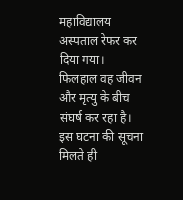महाविद्यालय अस्पताल रेफर कर दिया गया। फिलहाल वह जीवन और मृत्यु के बीच संघर्ष कर रहा है। इस घटना की सूचना मिलते ही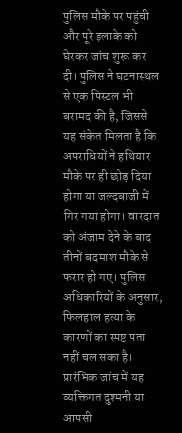पुलिस मौके पर पहुंची और पूरे इलाके को घेरकर जांच शुरू कर दी। पुलिस ने घटनास्थल से एक पिस्टल भी बरामद की है, जिससे यह संकेत मिलता है कि अपराधियों ने हथियार मौके पर ही छोड़ दिया होगा या जल्दबाजी में गिर गया होगा। वारदात को अंजाम देने के बाद तीनों बदमाश मौके से फरार हो गए। पुलिस अधिकारियों के अनुसार, फिलहाल हत्या के कारणों का स्पष्ट पता नहीं चल सका है। प्रारंभिक जांच में यह व्यक्तिगत दुश्मनी या आपसी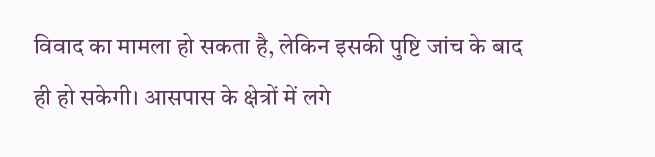विवाद का मामला हो सकता है, लेकिन इसकी पुष्टि जांच के बाद ही हो सकेगी। आसपास के क्षेत्रों में लगे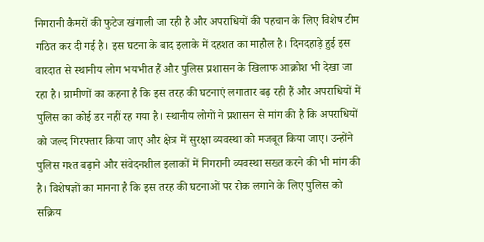निगरानी कैमरों की फुटेज खंगाली जा रही है और अपराधियों की पहचान के लिए विशेष टीम गठित कर दी गई है। इस घटना के बाद इलाके में दहशत का माहौल है। दिनदहाड़े हुई इस वारदात से स्थानीय लोग भयभीत हैं और पुलिस प्रशासन के खिलाफ आक्रोश भी देखा जा रहा है। ग्रामीणों का कहना है कि इस तरह की घटनाएं लगातार बढ़ रही हैं और अपराधियों में पुलिस का कोई डर नहीं रह गया है। स्थानीय लोगों ने प्रशासन से मांग की है कि अपराधियों को जल्द गिरफ्तार किया जाए और क्षेत्र में सुरक्षा व्यवस्था को मजबूत किया जाए। उन्होंने पुलिस गश्त बढ़ाने और संवेदनशील इलाकों में निगरानी व्यवस्था सख्त करने की भी मांग की है। विशेषज्ञों का मानना है कि इस तरह की घटनाओं पर रोक लगाने के लिए पुलिस को सक्रिय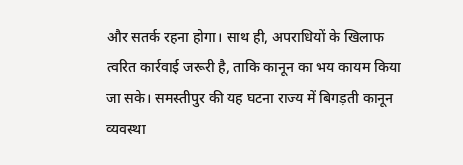और सतर्क रहना होगा। साथ ही, अपराधियों के खिलाफ त्वरित कार्रवाई जरूरी है, ताकि कानून का भय कायम किया जा सके। समस्तीपुर की यह घटना राज्य में बिगड़ती कानून व्यवस्था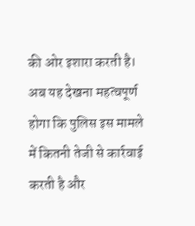की ओर इशारा करती है। अब यह देखना महत्वपूर्ण होगा कि पुलिस इस मामले में कितनी तेजी से कार्रवाई करती है और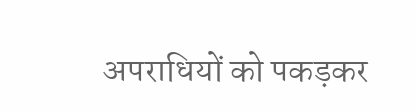अपराधियों को पकड़कर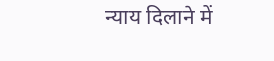न्याय दिलाने में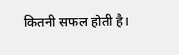कितनी सफल होती है।